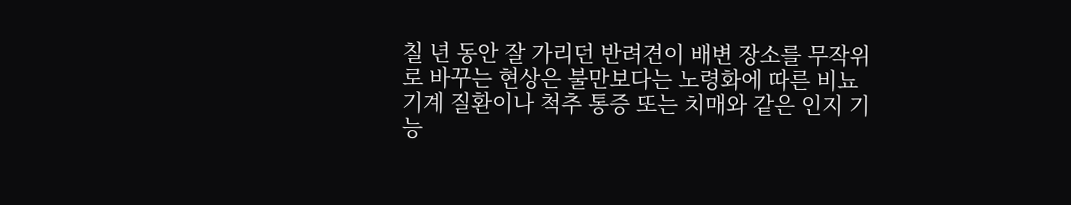칠 년 동안 잘 가리던 반려견이 배변 장소를 무작위로 바꾸는 현상은 불만보다는 노령화에 따른 비뇨기계 질환이나 척추 통증 또는 치매와 같은 인지 기능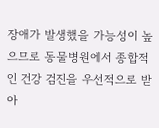장애가 발생했을 가능성이 높으므로 동물병원에서 종합적인 건강 검진을 우선적으로 받아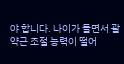야 합니다. 나이가 들면서 괄약근 조절 능력이 떨어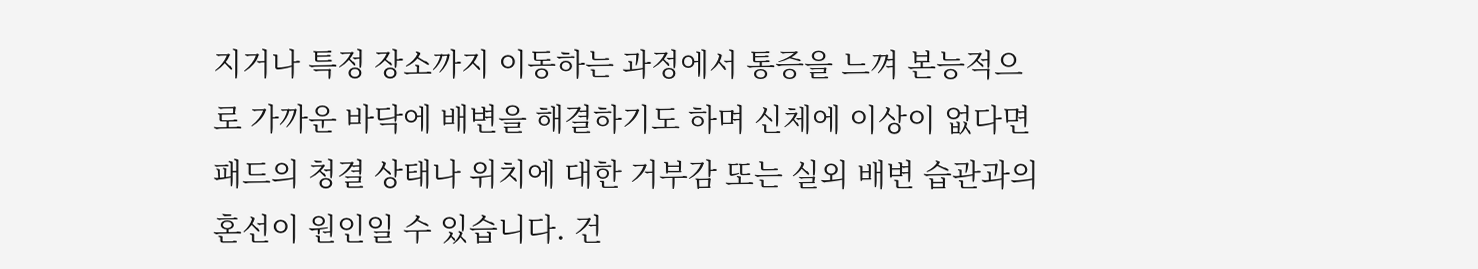지거나 특정 장소까지 이동하는 과정에서 통증을 느껴 본능적으로 가까운 바닥에 배변을 해결하기도 하며 신체에 이상이 없다면 패드의 청결 상태나 위치에 대한 거부감 또는 실외 배변 습관과의 혼선이 원인일 수 있습니다. 건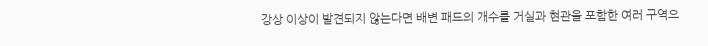강상 이상이 발견되지 않는다면 배변 패드의 개수를 거실과 현관을 포함한 여러 구역으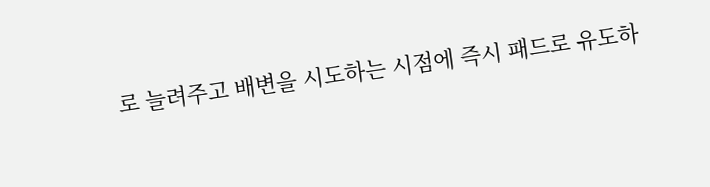로 늘려주고 배변을 시도하는 시점에 즉시 패드로 유도하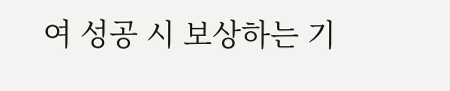여 성공 시 보상하는 기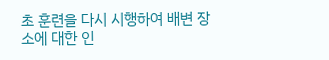초 훈련을 다시 시행하여 배변 장소에 대한 인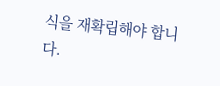식을 재확립해야 합니다.